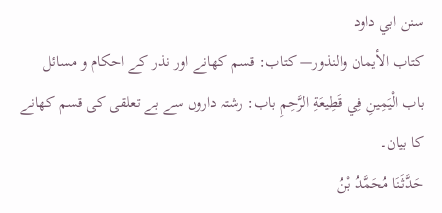سنن ابي داود
كتاب الأيمان والنذور— کتاب: قسم کھانے اور نذر کے احکام و مسائل
باب الْيَمِينِ فِي قَطِيعَةِ الرَّحِمِ باب: رشتہ داروں سے بے تعلقی کی قسم کھانے کا بیان۔
حَدَّثَنَا مُحَمَّدُ بْنُ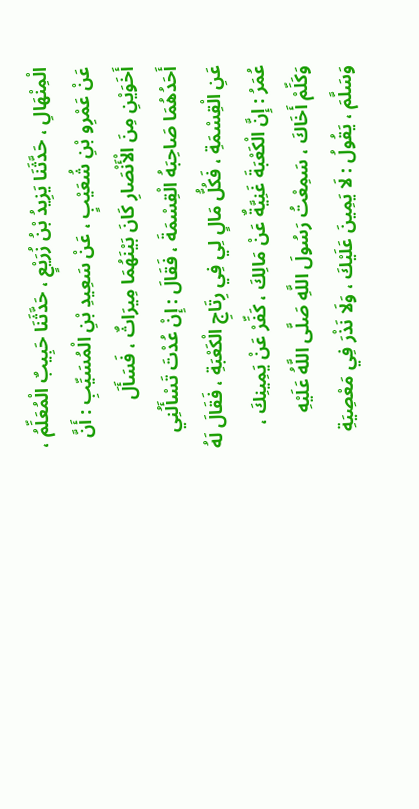الْمِنْهَالِ ، حَدَّثَنَا يَزِيدُ بْنُ زُرَيْعٍ ، حَدَّثَنَا حَبِيبٌ الْمُعَلِّمُ ، عَنْ عَمْرِو بْنِ شُعَيْبٍ ، عَنْ سَعِيدِ بْنِ الْمُسَيِّبِ : أَنَّ أَخَوَيْنِ مِنَ الْأَنْصَارِ كَانَ بَيْنَهُمَا مِيرَاثٌ ، فَسَأَلَ أَحَدُهُمَا صَاحِبَهُ الْقِسْمَةَ ، فَقَالَ : إِنْ عُدْتَ تَسْأَلُنِي عَنِ الْقِسْمَةِ ، فَكُلُّ مَالٍ لِي فِي رِتَاجِ الْكَعْبَةِ ، فَقَالَ لَهُ عُمَرُ : إِنَّ الْكَعْبَةَ غَنِيَّةٌ عَنْ مَالِكَ ، كَفِّرْ عَنْ يَمِينِكَ ، وَكَلِّمْ أَخَاكَ ، سَمِعْتُ رَسُولَ اللَّهِ صَلَّى اللَّهُ عَلَيْهِ وَسَلَّمَ ، يَقُولُ : لَا يَمِينَ عَلَيْكَ ، وَلَا نَذْرَ فِي مَعْصِيَةِ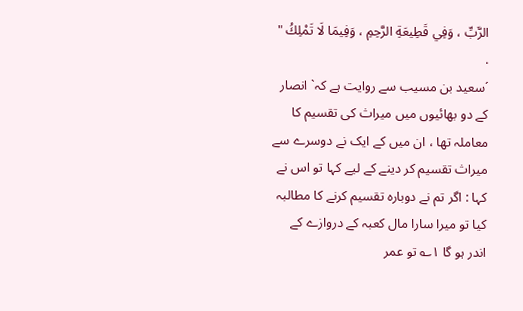الرَّبِّ ، وَفِي قَطِيعَةِ الرَّحِمِ ، وَفِيمَا لَا تَمْلِكُ " .
´سعید بن مسیب سے روایت ہے کہ` انصار کے دو بھائیوں میں میراث کی تقسیم کا معاملہ تھا ، ان میں کے ایک نے دوسرے سے میراث تقسیم کر دینے کے لیے کہا تو اس نے کہا : اگر تم نے دوبارہ تقسیم کرنے کا مطالبہ کیا تو میرا سارا مال کعبہ کے دروازے کے اندر ہو گا ۱؎ تو عمر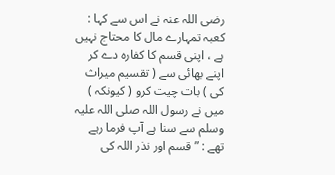رضی اللہ عنہ نے اس سے کہا : کعبہ تمہارے مال کا محتاج نہیں ہے ، اپنی قسم کا کفارہ دے کر اپنے بھائی سے ( تقسیم میراث کی ) بات چیت کرو ( کیونکہ ) میں نے رسول اللہ صلی اللہ علیہ وسلم سے سنا ہے آپ فرما رہے تھے : ” قسم اور نذر اللہ کی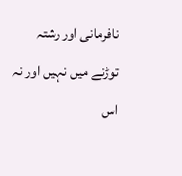نافرمانی اور رشتہ توڑنے میں نہیں اور نہ اس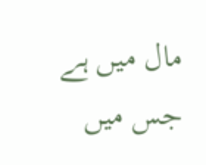مال میں ہے جس میں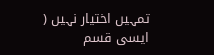تمہیں اختیار نہیں ( ایسی قسم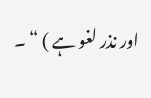اور نذر لغو ہے ) “ ۔